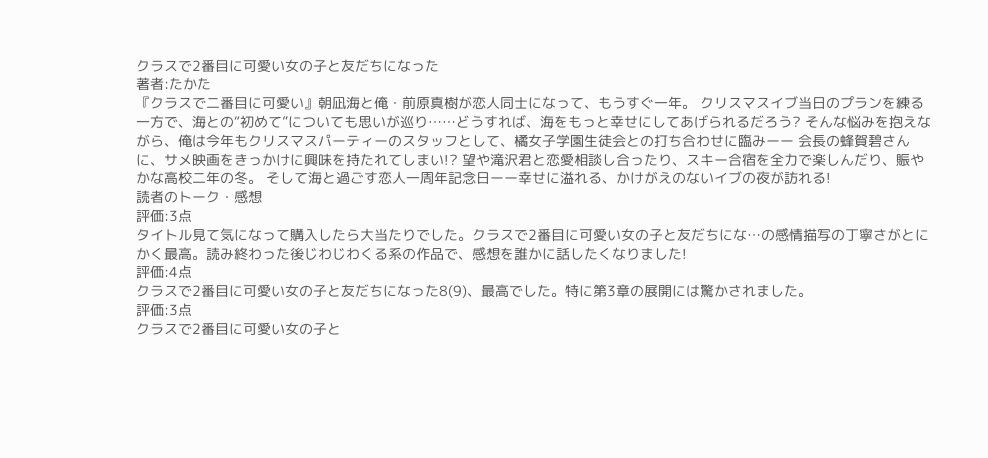クラスで2番目に可愛い女の子と友だちになった
著者:たかた
『クラスで二番目に可愛い』朝凪海と俺・前原真樹が恋人同士になって、もうすぐ一年。 クリスマスイブ当日のプランを練る一方で、海との“初めて”についても思いが巡り……どうすれば、海をもっと幸せにしてあげられるだろう? そんな悩みを抱えながら、俺は今年もクリスマスパーティーのスタッフとして、橘女子学園生徒会との打ち合わせに臨みーー 会長の蜂賀碧さんに、サメ映画をきっかけに興味を持たれてしまい!? 望や滝沢君と恋愛相談し合ったり、スキー合宿を全力で楽しんだり、賑やかな高校二年の冬。 そして海と過ごす恋人一周年記念日ーー幸せに溢れる、かけがえのないイブの夜が訪れる!
読者のトーク・感想
評価:3点
タイトル見て気になって購入したら大当たりでした。クラスで2番目に可愛い女の子と友だちにな…の感情描写の丁寧さがとにかく最高。読み終わった後じわじわくる系の作品で、感想を誰かに話したくなりました!
評価:4点
クラスで2番目に可愛い女の子と友だちになった8(9)、最高でした。特に第3章の展開には驚かされました。
評価:3点
クラスで2番目に可愛い女の子と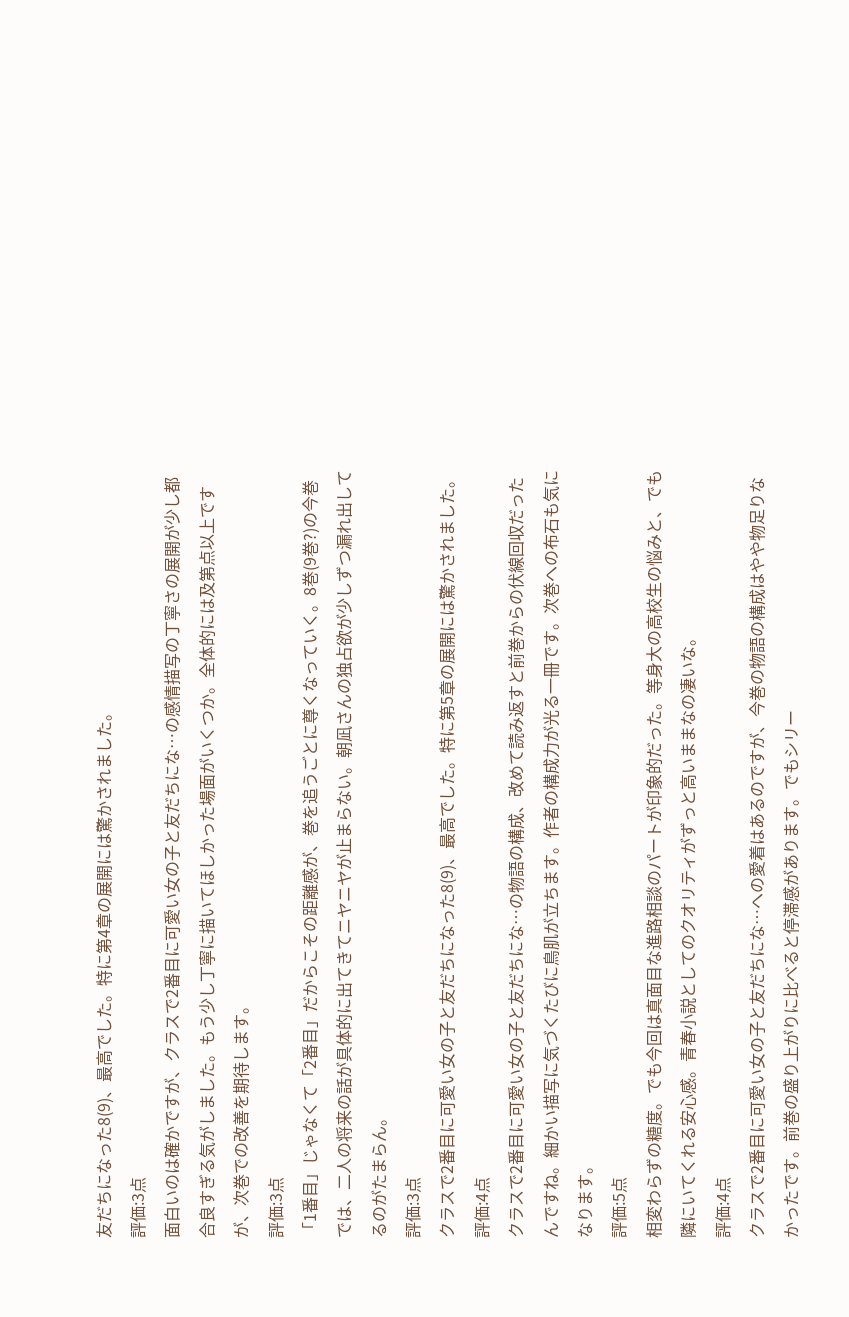友だちになった8(9)、最高でした。特に第4章の展開には驚かされました。
評価:3点
面白いのは確かですが、クラスで2番目に可愛い女の子と友だちにな…の感情描写の丁寧さの展開が少し都合良すぎる気がしました。もう少し丁寧に描いてほしかった場面がいくつか。全体的には及第点以上ですが、次巻での改善を期待します。
評価:3点
「1番目」じゃなくて「2番目」だからこその距離感が、巻を追うごとに尊くなっていく。8巻(9巻?)の今巻では、二人の将来の話が具体的に出てきてニヤニヤが止まらない。朝凪さんの独占欲が少しずつ漏れ出してるのがたまらん。
評価:3点
クラスで2番目に可愛い女の子と友だちになった8(9)、最高でした。特に第5章の展開には驚かされました。
評価:4点
クラスで2番目に可愛い女の子と友だちにな…の物語の構成、改めて読み返すと前巻からの伏線回収だったんですね。細かい描写に気づくたびに鳥肌が立ちます。作者の構成力が光る一冊です。次巻への布石も気になります。
評価:5点
相変わらずの糖度。でも今回は真面目な進路相談のパートが印象的だった。等身大の高校生の悩みと、でも隣にいてくれる安心感。青春小説としてのクオリティがずっと高いままなの凄いな。
評価:4点
クラスで2番目に可愛い女の子と友だちにな…への愛着はあるのですが、今巻の物語の構成はやや物足りなかったです。前巻の盛り上がりに比べると停滞感があります。でもシリー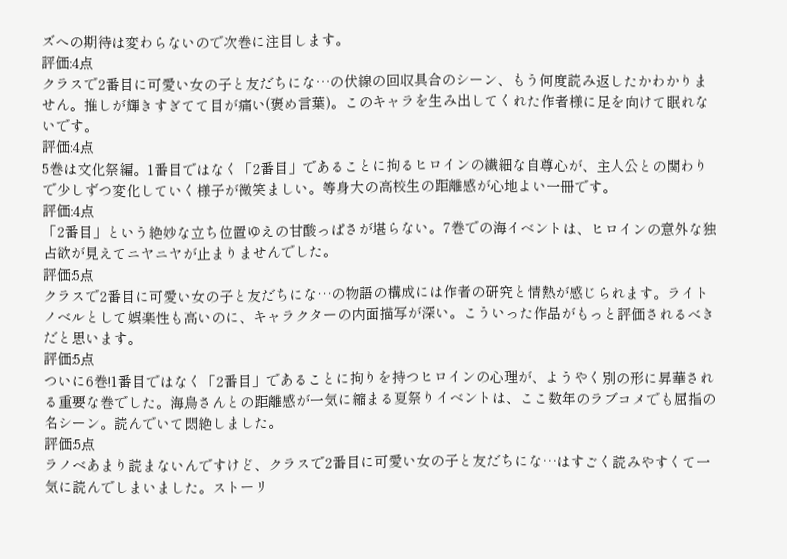ズへの期待は変わらないので次巻に注目します。
評価:4点
クラスで2番目に可愛い女の子と友だちにな…の伏線の回収具合のシーン、もう何度読み返したかわかりません。推しが輝きすぎてて目が痛い(褒め言葉)。このキャラを生み出してくれた作者様に足を向けて眠れないです。
評価:4点
5巻は文化祭編。1番目ではなく「2番目」であることに拘るヒロインの繊細な自尊心が、主人公との関わりで少しずつ変化していく様子が微笑ましい。等身大の高校生の距離感が心地よい一冊です。
評価:4点
「2番目」という絶妙な立ち位置ゆえの甘酸っぱさが堪らない。7巻での海イベントは、ヒロインの意外な独占欲が見えてニヤニヤが止まりませんでした。
評価:5点
クラスで2番目に可愛い女の子と友だちにな…の物語の構成には作者の研究と情熱が感じられます。ライトノベルとして娯楽性も高いのに、キャラクターの内面描写が深い。こういった作品がもっと評価されるべきだと思います。
評価:5点
ついに6巻!1番目ではなく「2番目」であることに拘りを持つヒロインの心理が、ようやく別の形に昇華される重要な巻でした。海鳥さんとの距離感が一気に縮まる夏祭りイベントは、ここ数年のラブコメでも屈指の名シーン。読んでいて悶絶しました。
評価:5点
ラノベあまり読まないんですけど、クラスで2番目に可愛い女の子と友だちにな…はすごく読みやすくて一気に読んでしまいました。ストーリ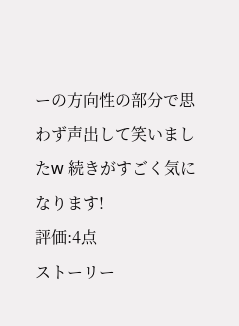ーの方向性の部分で思わず声出して笑いましたw 続きがすごく気になります!
評価:4点
ストーリー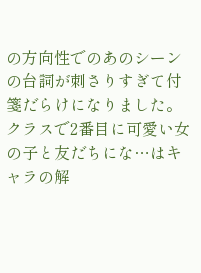の方向性でのあのシーンの台詞が刺さりすぎて付箋だらけになりました。クラスで2番目に可愛い女の子と友だちにな…はキャラの解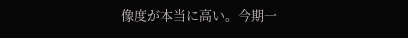像度が本当に高い。今期一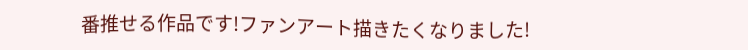番推せる作品です!ファンアート描きたくなりました!